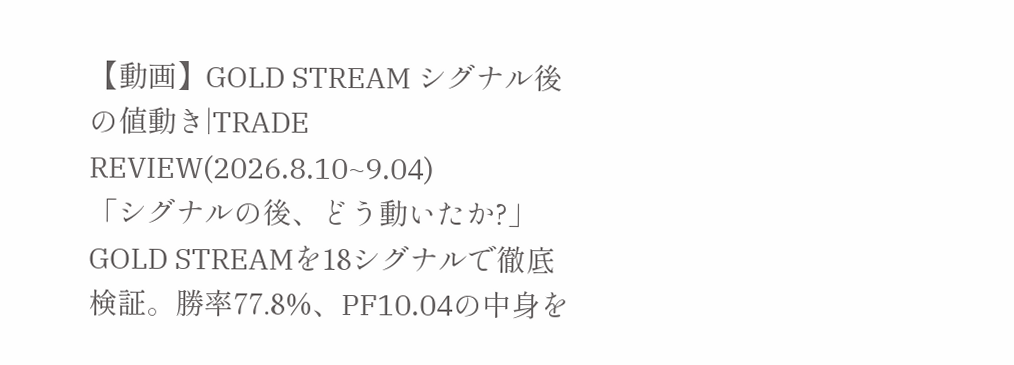【動画】GOLD STREAM シグナル後の値動き|TRADE REVIEW(2026.8.10~9.04)
「シグナルの後、どう動いたか?」
GOLD STREAMを18シグナルで徹底検証。勝率77.8%、PF10.04の中身を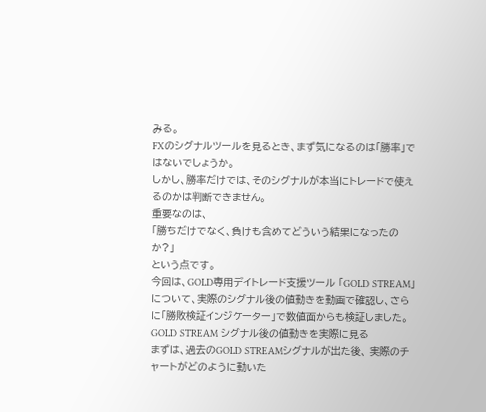みる。
FXのシグナルツールを見るとき、まず気になるのは「勝率」ではないでしょうか。
しかし、勝率だけでは、そのシグナルが本当にトレードで使えるのかは判断できません。
重要なのは、
「勝ちだけでなく、負けも含めてどういう結果になったのか?」
という点です。
今回は、GOLD専用デイトレード支援ツール 「GOLD STREAM」 について、実際のシグナル後の値動きを動画で確認し、さらに「勝敗検証インジケーター」で数値面からも検証しました。
GOLD STREAM シグナル後の値動きを実際に見る
まずは、過去のGOLD STREAMシグナルが出た後、 実際のチャートがどのように動いた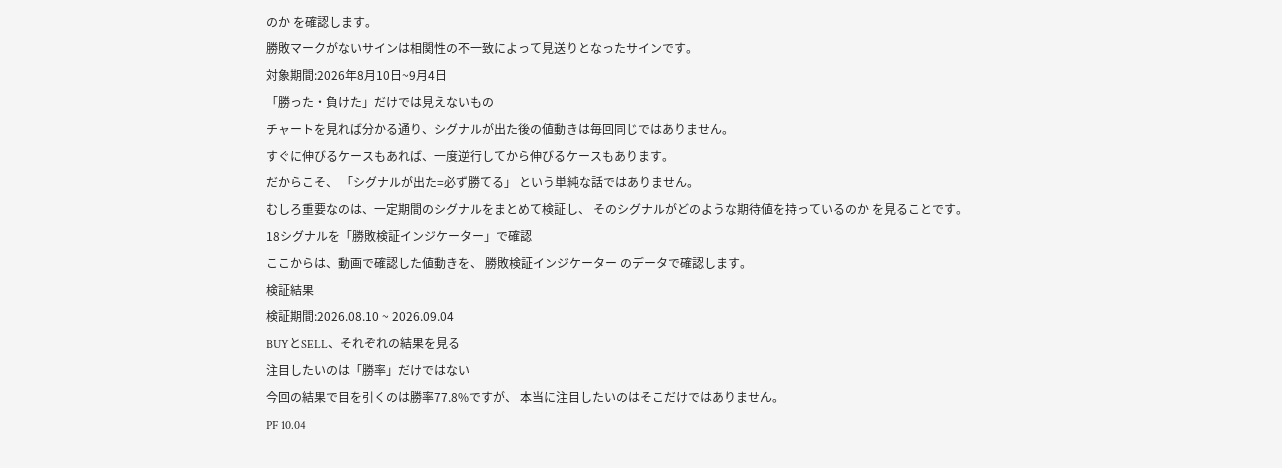のか を確認します。
勝敗マークがないサインは相関性の不一致によって見送りとなったサインです。
対象期間:2026年8月10日~9月4日
「勝った・負けた」だけでは見えないもの
チャートを見れば分かる通り、シグナルが出た後の値動きは毎回同じではありません。
すぐに伸びるケースもあれば、一度逆行してから伸びるケースもあります。
だからこそ、 「シグナルが出た=必ず勝てる」 という単純な話ではありません。
むしろ重要なのは、一定期間のシグナルをまとめて検証し、 そのシグナルがどのような期待値を持っているのか を見ることです。
18シグナルを「勝敗検証インジケーター」で確認
ここからは、動画で確認した値動きを、 勝敗検証インジケーター のデータで確認します。
検証結果
検証期間:2026.08.10 ~ 2026.09.04
BUYとSELL、それぞれの結果を見る
注目したいのは「勝率」だけではない
今回の結果で目を引くのは勝率77.8%ですが、 本当に注目したいのはそこだけではありません。
PF 10.04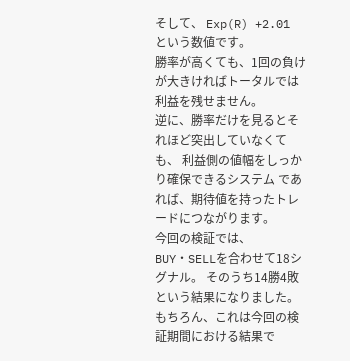そして、 Exp(R) +2.01 という数値です。
勝率が高くても、1回の負けが大きければトータルでは利益を残せません。
逆に、勝率だけを見るとそれほど突出していなくても、 利益側の値幅をしっかり確保できるシステム であれば、期待値を持ったトレードにつながります。
今回の検証では、BUY・SELLを合わせて18シグナル。 そのうち14勝4敗という結果になりました。
もちろん、これは今回の検証期間における結果で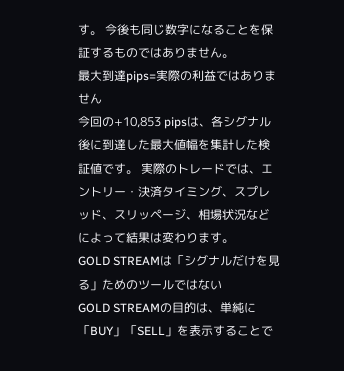す。 今後も同じ数字になることを保証するものではありません。
最大到達pips=実際の利益ではありません
今回の+10,853 pipsは、各シグナル後に到達した最大値幅を集計した検証値です。 実際のトレードでは、エントリー・決済タイミング、スプレッド、スリッページ、相場状況などによって結果は変わります。
GOLD STREAMは「シグナルだけを見る」ためのツールではない
GOLD STREAMの目的は、単純に「BUY」「SELL」を表示することで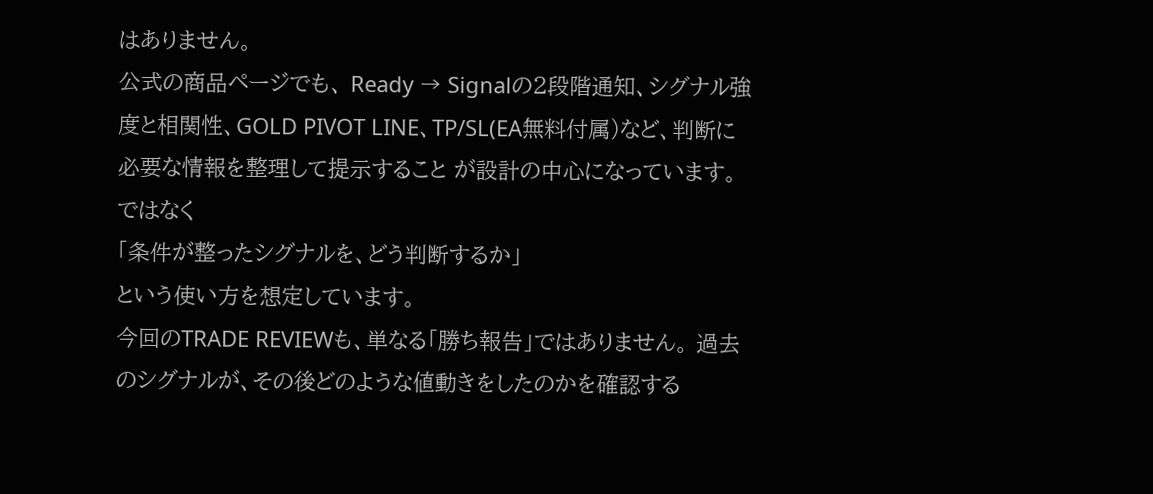はありません。
公式の商品ページでも、 Ready → Signalの2段階通知、シグナル強度と相関性、GOLD PIVOT LINE、TP/SL(EA無料付属)など、判断に必要な情報を整理して提示すること が設計の中心になっています。
ではなく
「条件が整ったシグナルを、どう判断するか」
という使い方を想定しています。
今回のTRADE REVIEWも、単なる「勝ち報告」ではありません。 過去のシグナルが、その後どのような値動きをしたのかを確認する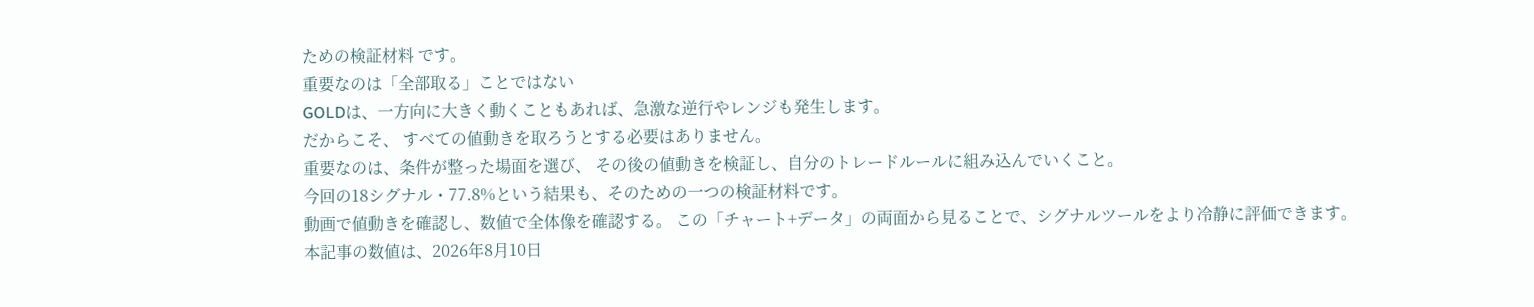ための検証材料 です。
重要なのは「全部取る」ことではない
GOLDは、一方向に大きく動くこともあれば、急激な逆行やレンジも発生します。
だからこそ、 すべての値動きを取ろうとする必要はありません。
重要なのは、条件が整った場面を選び、 その後の値動きを検証し、自分のトレードルールに組み込んでいくこと。
今回の18シグナル・77.8%という結果も、そのための一つの検証材料です。
動画で値動きを確認し、数値で全体像を確認する。 この「チャート+データ」の両面から見ることで、シグナルツールをより冷静に評価できます。
本記事の数値は、2026年8月10日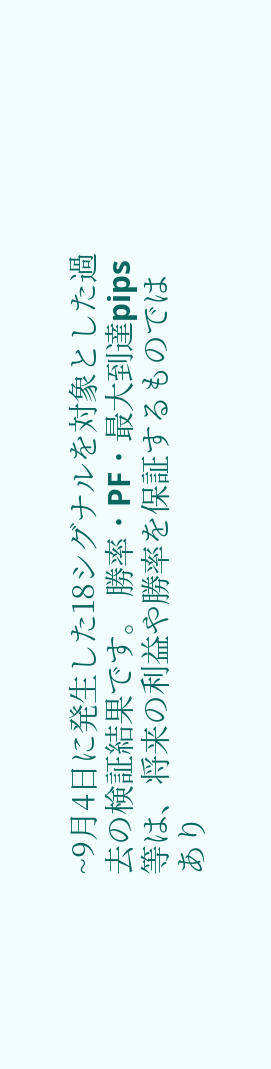~9月4日に発生した18シグナルを対象とした過去の検証結果です。 勝率・PF・最大到達pips等は、将来の利益や勝率を保証するものではあり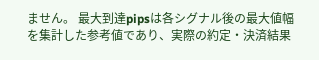ません。 最大到達pipsは各シグナル後の最大値幅を集計した参考値であり、実際の約定・決済結果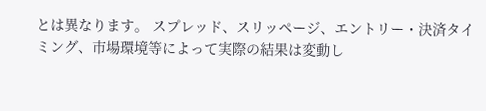とは異なります。 スプレッド、スリッページ、エントリー・決済タイミング、市場環境等によって実際の結果は変動し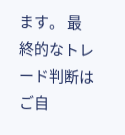ます。 最終的なトレード判断はご自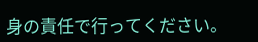身の責任で行ってください。